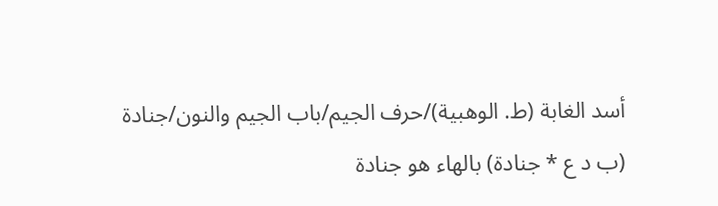أسد الغابة (ط. الوهبية)/حرف الجيم/باب الجيم والنون/جنادة
(ب د ع * جنادة) بالهاء هو جنادة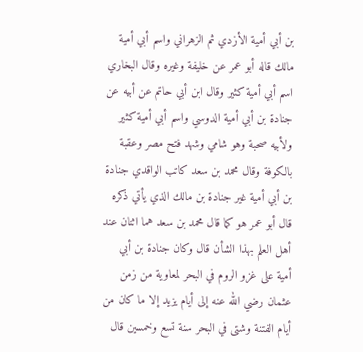بن أبي أمية الأزدي ثم الزهراني واسم أبي أمية مالك قاله أبو عمر عن خليفة وغيره وقال البخاري اسم أبي أمية كثير وقال ابن أبي حاتم عن أبيه عن جنادة بن أبي أمية الدوسي واسم أبي أمية كثير ولأبيه صحبة وهو شامي وشهد فتح مصر وعقبة بالكوفة وقال محمد بن سعد كاتب الواقدي جنادة بن أبي أمية غير جنادة بن مالك الذي يأتي ذكره قال أبو عمر هو كما قال محمد بن سعد هما اثنان عند أهل العلم بهذا الشأن قال وكان جنادة بن أبي أمية على غزو الروم في البحر لمعاوية من زمن عثمان رضي الله عنه إلى أيام يزيد إلا ما كان من أيام الفتنة وشتى في البحر سنة تسع وخمسين قال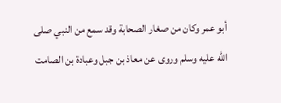أبو عمر وكان من صغار الصحابة وقد سمع من النبي صلى الله عليه وسلم وروى عن معاذ بن جبل وعبادة بن الصامت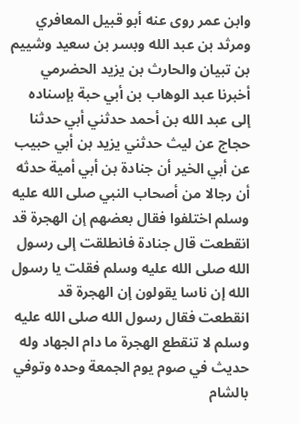وابن عمر روى عنه أبو قبيل المعافري ومرثد بن عبد الله وبسر بن سعيد وشييم بن تبيان والحارث بن يزيد الحضرمي أخبرنا عبد الوهاب بن أبي حبة بإسناده إلى عبد الله بن أحمد حدثني أبي حدثنا حجاج عن ليث حدثني يزيد بن أبي حبيب عن أبي الخير أن جنادة بن أبي أمية حدثه أن رجالا من أصحاب النبي صلى الله عليه وسلم اختلفوا فقال بعضهم إن الهجرة قد انقطعت قال جنادة فانطلقت إلى رسول الله صلى الله عليه وسلم فقلت يا رسول الله إن ناسا يقولون إن الهجرة قد انقطعت فقال رسول الله صلى الله عليه وسلم لا تنقطع الهجرة ما دام الجهاد وله حديث في صوم يوم الجمعة وحده وتوفي بالشام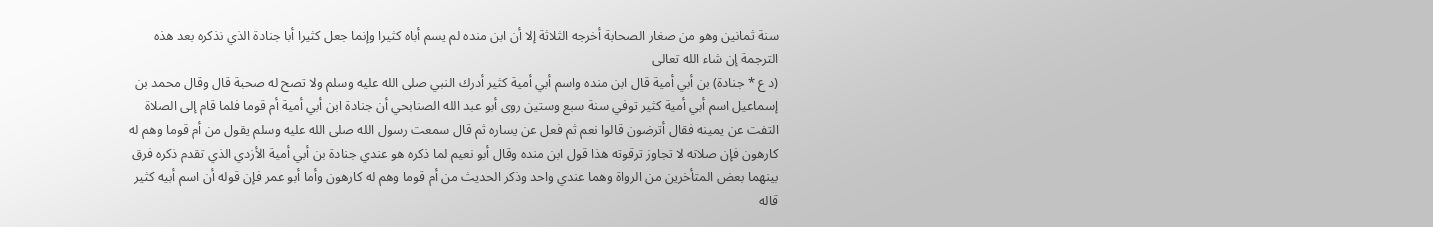سنة ثمانين وهو من صغار الصحابة أخرجه الثلاثة إلا أن ابن منده لم يسم أباه كثيرا وإنما جعل كثيرا أبا جنادة الذي نذكره بعد هذه الترجمة إن شاء الله تعالى
(د ع * جنادة) بن أبي أمية قال ابن منده واسم أبي أمية كثير أدرك النبي صلى الله عليه وسلم ولا تصح له صحبة قال وقال محمد بن إسماعيل اسم أبي أمية كثير توفي سنة سبع وستين روى أبو عبد الله الصنابحي أن جنادة ابن أبي أمية أم قوما فلما قام إلى الصلاة التفت عن يمينه فقال أترضون قالوا نعم ثم فعل عن يساره ثم قال سمعت رسول الله صلى الله عليه وسلم يقول من أم قوما وهم له كارهون فإن صلاته لا تجاوز ترقوته هذا قول ابن منده وقال أبو نعيم لما ذكره هو عندي جنادة بن أبي أمية الأزدي الذي تقدم ذكره فرق بينهما بعض المتأخرين من الرواة وهما عندي واحد وذكر الحديث من أم قوما وهم له كارهون وأما أبو عمر فإن قوله أن اسم أبيه كثير قاله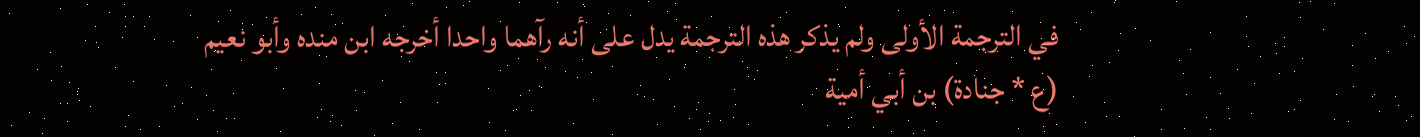في الترجمة الأولى ولم يذكر هذه الترجمة يدل على أنه رآهما واحدا أخرجه ابن منده وأبو نعيم
(ع * جنادة) بن أبي أمية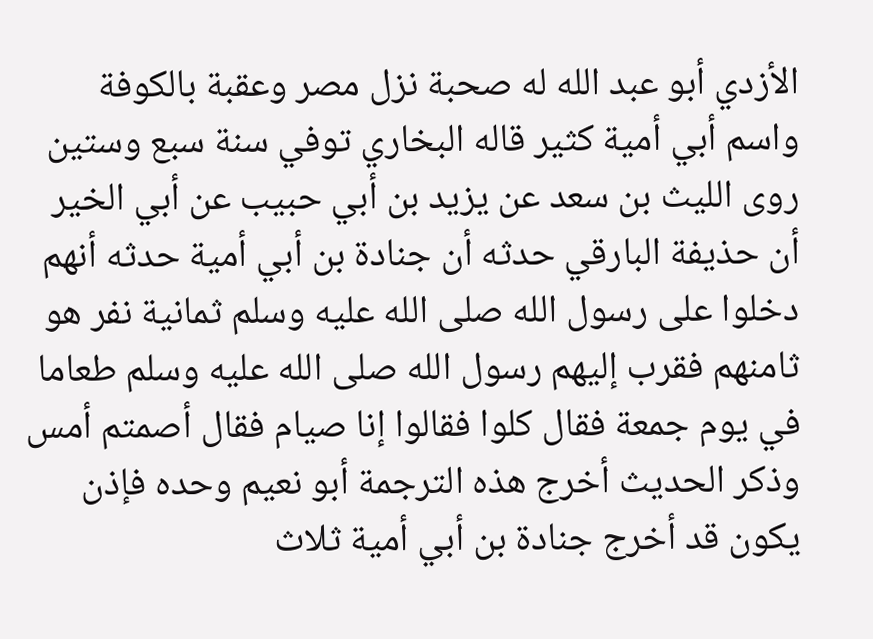الأزدي أبو عبد الله له صحبة نزل مصر وعقبة بالكوفة واسم أبي أمية كثير قاله البخاري توفي سنة سبع وستين روى الليث بن سعد عن يزيد بن أبي حبيب عن أبي الخير أن حذيفة البارقي حدثه أن جنادة بن أبي أمية حدثه أنهم دخلوا على رسول الله صلى الله عليه وسلم ثمانية نفر هو ثامنهم فقرب إليهم رسول الله صلى الله عليه وسلم طعاما في يوم جمعة فقال كلوا فقالوا إنا صيام فقال أصمتم أمس وذكر الحديث أخرج هذه الترجمة أبو نعيم وحده فإذن يكون قد أخرج جنادة بن أبي أمية ثلاث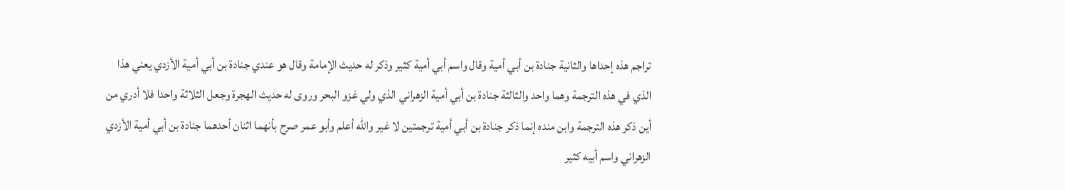تراجم هذه إحداها والثانية جنادة بن أبي أمية وقال واسم أبي أمية كثير وذكر له حديث الإمامة وقال هو عندي جنادة بن أبي أمية الأزدي يعني هذا الذي في هذه الترجمة وهما واحد والثالثة جنادة بن أبي أمية الزهراني الذي ولي غزو البحر وروى له حديث الهجرة وجعل الثلاثة واحدا فلا أدري من أين ذكر هذه الترجمة وابن منده إنما ذكر جنادة بن أبي أمية ترجمتين لا غير والله أعلم وأبو عمر صرح بأنهما اثنان أحدهما جنادة بن أبي أمية الأزدي الزهراني واسم أبيه كثير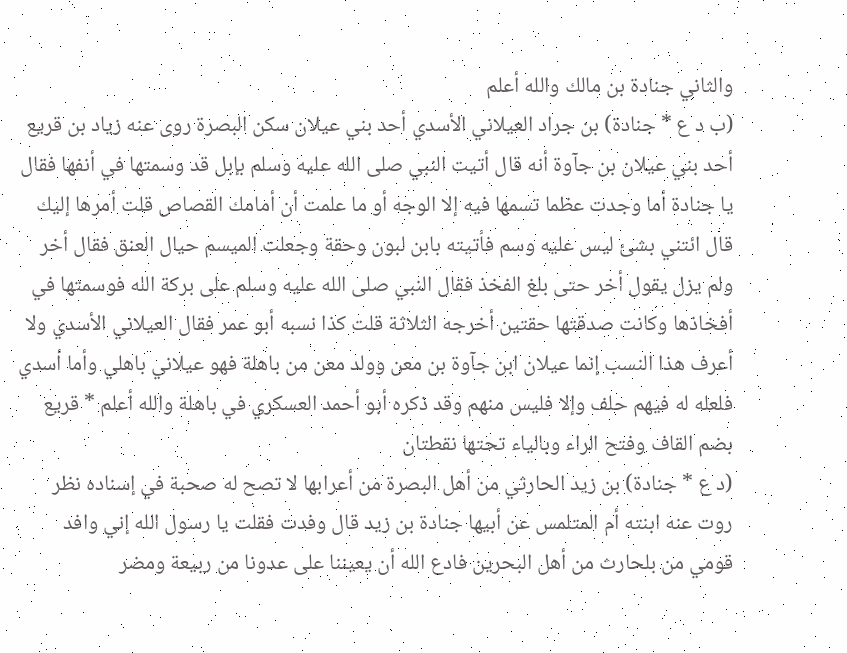والثاني جنادة بن مالك والله أعلم
(ب د ع * جنادة) بن جراد العيلاني الأسدي أحد بني عيلان سكن البصرة روى عنه زياد بن قريع أحد بني عيلان بن جآوة أنه قال أتيت النبي صلى الله عليه وسلم بإبل قد وسمتها في أنفها فقال يا جنادة أما وجدت عظما تسمها فيه إلا الوجه أو ما علمت أن أمامك القصاص قلت أمرها إليك قال ائتني بشئ ليس عليه وسم فأتيته بابن لبون وحقة وجعلت الميسم حيال العنق فقال أخر ولم يزل يقول أخر حتى بلغ الفخذ فقال النبي صلى الله عليه وسلم على بركة الله فوسمتها في أفخاذها وكانت صدقتها حقتين أخرجه الثلاثة قلت كذا نسبه أبو عمر فقال العيلاني الأسدي ولا أعرف هذا النسب إنما عيلان ابن جآوة بن معن وولد معن من باهلة فهو عيلاني باهلي وأما أسدي فلعله له فيهم حلف وإلا فليس منهم وقد ذكره أبو أحمد العسكري في باهلة والله أعلم * قريع بضم القاف وفتح الراء وبالياء تحتها نقطتان
(د ع * جنادة) بن زيد الحارثي من أهل البصرة من أعرابها لا تصح له صحبة في إسناده نظر روت عنه ابنته أم المتلمس عن أبيها جنادة بن زيد قال وفدت فقلت يا رسول الله إني وافد قومي من بلحارث من أهل البحرين فادع الله أن يعيننا على عدونا من ربيعة ومضر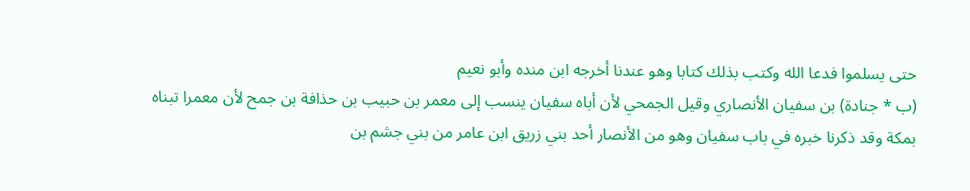حتى يسلموا فدعا الله وكتب بذلك كتابا وهو عندنا أخرجه ابن منده وأبو نعيم
(ب * جنادة) بن سفيان الأنصاري وقيل الجمحي لأن أباه سفيان ينسب إلى معمر بن حبيب بن حذافة بن جمح لأن معمرا تبناه بمكة وقد ذكرنا خبره في باب سفيان وهو من الأنصار أحد بني زريق ابن عامر من بني جشم بن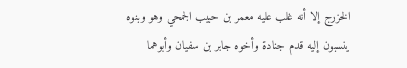الخزرج إلا أنه غلب عليه معمر بن حبيب الجمحي وهو وبنوه ينسبون إليه قدم جنادة وأخوه جابر بن سفيان وأبوهما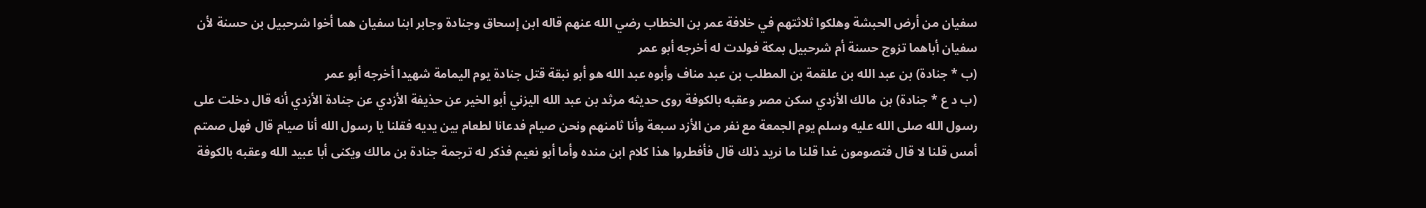سفيان من أرض الحبشة وهلكوا ثلاثتهم في خلافة عمر بن الخطاب رضي الله عنهم قاله ابن إسحاق وجنادة وجابر ابنا سفيان هما أخوا شرحبيل بن حسنة لأن سفيان أباهما تزوج حسنة أم شرحبيل بمكة فولدت له أخرجه أبو عمر
(ب * جنادة) بن عبد الله بن علقمة بن المطلب بن عبد مناف وأبوه عبد الله هو أبو نبقة قتل جنادة يوم اليمامة شهيدا أخرجه أبو عمر
(ب د ع * جنادة) بن مالك الأزدي سكن مصر وعقبه بالكوفة روى حديثه مرثد بن عبد الله اليزني أبو الخير عن حذيفة الأزدي عن جنادة الأزدي أنه قال دخلت على رسول الله صلى الله عليه وسلم يوم الجمعة مع نفر من الأزد سبعة وأنا ثامنهم ونحن صيام فدعانا لطعام بين يديه فقلنا يا رسول الله أنا صيام قال فهل صمتم أمس قلنا لا قال فتصومون غدا قلنا ما نريد ذلك قال فأفطروا هذا كلام ابن منده وأما أبو نعيم فذكر له ترجمة جنادة بن مالك ويكنى أبا عبيد الله وعقبه بالكوفة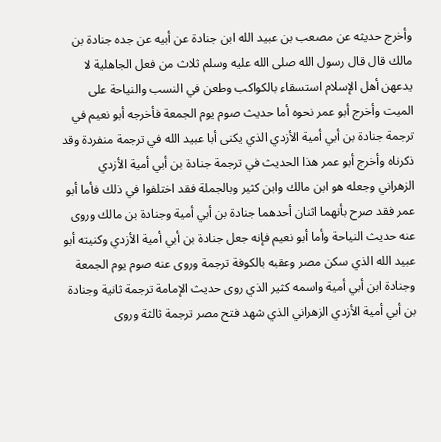وأخرج حديثه عن مصعب بن عبيد الله ابن جنادة عن أبيه عن جده جنادة بن مالك قال قال رسول الله صلى الله عليه وسلم ثلاث من فعل الجاهلية لا يدعهن أهل الإسلام استسقاء بالكواكب وطعن في النسب والنياحة على الميت وأخرج أبو عمر نحوه أما حديث صوم يوم الجمعة فأخرجه أبو نعيم في ترجمة جنادة بن أبي أمية الأزدي الذي يكنى أبا عبيد الله في ترجمة منفردة وقد ذكرناه وأخرج أبو عمر هذا الحديث في ترجمة جنادة بن أبي أمية الأزدي الزهراني وجعله هو ابن مالك وابن كثير وبالجملة فقد اختلفوا في ذلك فأما أبو عمر فقد صرح بأنهما اثنان أحدهما جنادة بن أبي أمية وجنادة بن مالك وروى عنه حديث النياحة وأما أبو نعيم فإنه جعل جنادة بن أبي أمية الأزدي وكنيته أبو عبيد الله الذي سكن مصر وعقبه بالكوفة ترجمة وروى عنه صوم يوم الجمعة وجنادة ابن أبي أمية واسمه كثير الذي روى حديث الإمامة ترجمة ثانية وجنادة بن أبي أمية الأزدي الزهراني الذي شهد فتح مصر ترجمة ثالثة وروى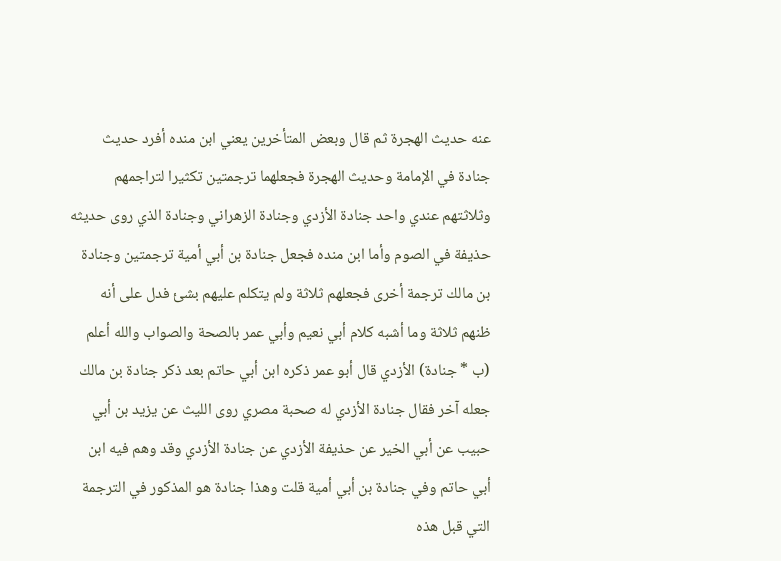عنه حديث الهجرة ثم قال وبعض المتأخرين يعني ابن منده أفرد حديث جنادة في الإمامة وحديث الهجرة فجعلهما ترجمتين تكثيرا لتراجمهم وثلاثتهم عندي واحد جنادة الأزدي وجنادة الزهراني وجنادة الذي روى حديثه حذيفة في الصوم وأما ابن منده فجعل جنادة بن أبي أمية ترجمتين وجنادة بن مالك ترجمة أخرى فجعلهم ثلاثة ولم يتكلم عليهم بشئ فدل على أنه ظنهم ثلاثة وما أشبه كلام أبي نعيم وأبي عمر بالصحة والصواب والله أعلم
(ب * جنادة) الأزدي قال أبو عمر ذكره ابن أبي حاتم بعد ذكر جنادة بن مالك جعله آخر فقال جنادة الأزدي له صحبة مصري روى الليث عن يزيد بن أبي حبيب عن أبي الخير عن حذيفة الأزدي عن جنادة الأزدي وقد وهم فيه ابن أبي حاتم وفي جنادة بن أبي أمية قلت وهذا جنادة هو المذكور في الترجمة التي قبل هذه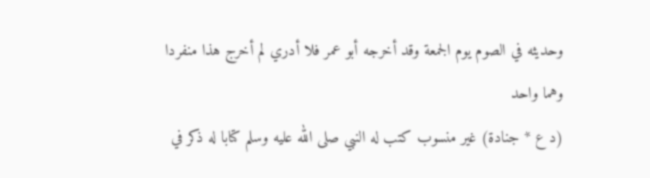وحديثه في الصوم يوم الجمعة وقد أخرجه أبو عمر فلا أدري لم أخرج هذا منفردا وهما واحد
(د ع * جنادة) غير منسوب كتب له النبي صلى الله عليه وسلم كتابا له ذكر في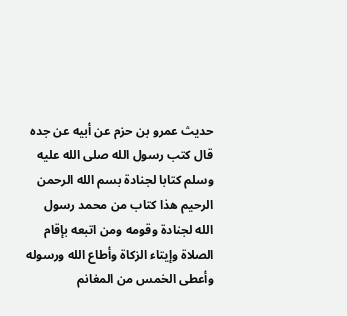حديث عمرو بن حزم عن أبيه عن جده قال كتب رسول الله صلى الله عليه وسلم كتابا لجنادة بسم الله الرحمن الرحيم هذا كتاب من محمد رسول الله لجنادة وقومه ومن اتبعه بإقام الصلاة وإيتاء الزكاة وأطاع الله ورسوله وأعطى الخمس من المغانم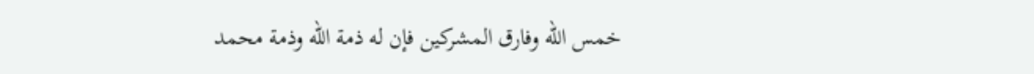خمس الله وفارق المشركين فإن له ذمة الله وذمة محمد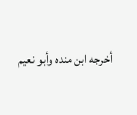أخرجه ابن منده وأبو نعيم